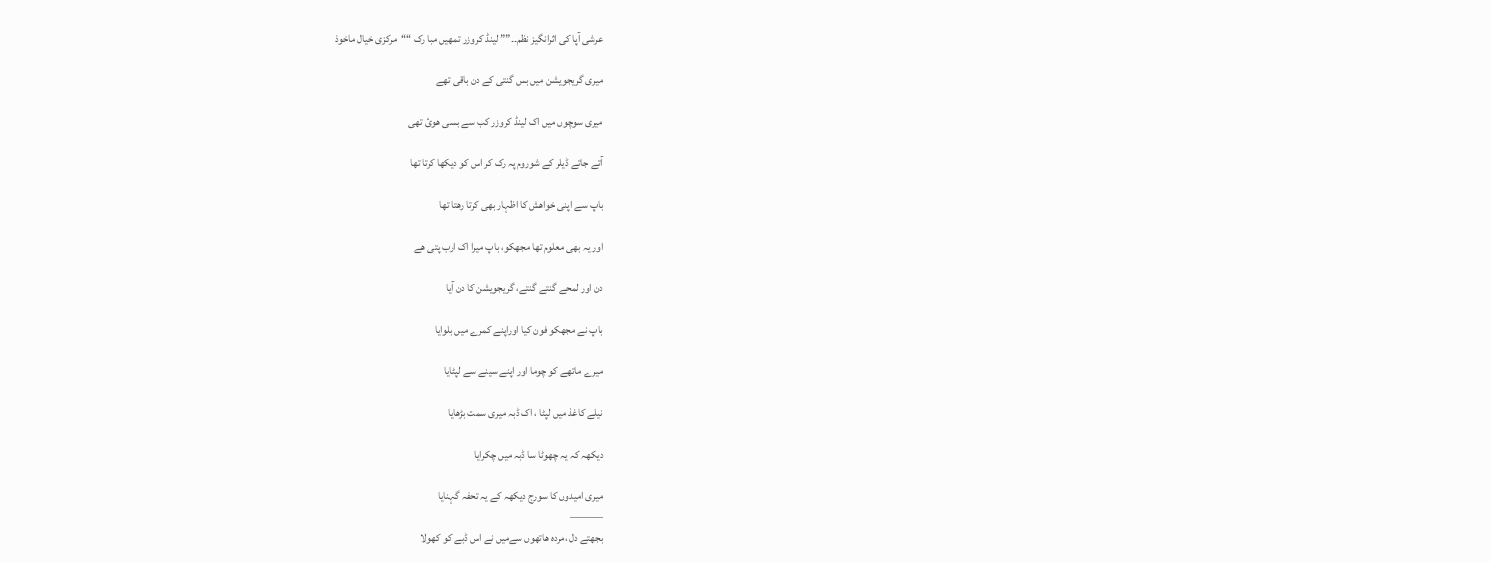عرشی آپا کی اثرانگیز نظم۔۔”” لینڈ کروزر تمھیں مبا رک ““مرکزی خیال ماخوذ

میری گریجویشن میں بس گنتی کے دن باقی تھے

میری سوچوں میں اک لینڈ کروزر کب سے بسی ھوئ تھی

آتے جاتے ڈیلر کے شوروم پہ رک کر اس کو دیکھا کرتا تھا

باپ سے اپنی خواھش کا اظہار بھی کرتا رھتا تھا

اور یہ بھی معلوم تھا مجھکو، باپ میرا اک ارب پتی ھے

دن اور لمحے گنتے گنتے، گریجویشن کا دن آیا

باپ نے مجھکو فون کیا اوراپنے کمرے میں بلوایا

میرے ماتھے کو چوما اور اپنے سینے سے لپٹایا

نیلے کاغذ میں لپٹا ، اک ڈبہ میری سمت بڑھایا

دیکھہ کہ یہ چھوٹا سا ڈبہ میں چکرایا

میری امیدوں کا سورج دیکھہ کے یہ تحفہ گہنایا
———
بجھتے دل ،مردہ ھاتھوں سےمیں نے اس ڈبے کو کھولا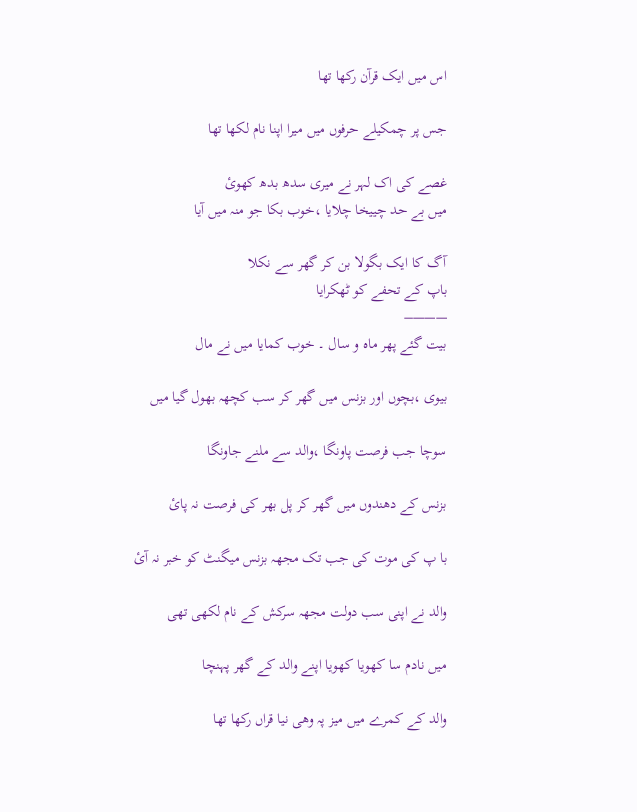اس میں ایک قرآن رکھا تھا

جس پر چمکیلے حرفوں میں میرا اپنا نام لکھا تھا

غصے کی اک لہر نے میری سدھ بدھ کھوئ
میں بے حد چییخا چلایا ،خوب بکا جو منہ میں آیا

آگ کا ایک بگولا بن کر گھر سے نکلا
باپ کے تحفے کو ٹھکرایا
———–
بیت گئے پھر ماہ و سال ۔ خوب کمایا میں نے مال

بیوی ،بچوں اور بزنس میں گھر کر سب کچھہ بھول گیا میں

سوچا جب فرصت پاونگا ،والد سے ملنے جاونگا

بزنس کے دھندوں میں گھر کر پل بھر کی فرصت نہ پائ

با پ کی موت کی جب تک مجھہ بزنس میگنٹ کو خبر نہ آئ

والد نے اپنی سب دولت مجھہ سرکش کے نام لکھی تھی

میں نادم سا کھویا کھویا اپنے والد کے گھر پہنچا

والد کے کمرے میں میز پہ وھی نیا قراں رکھا تھا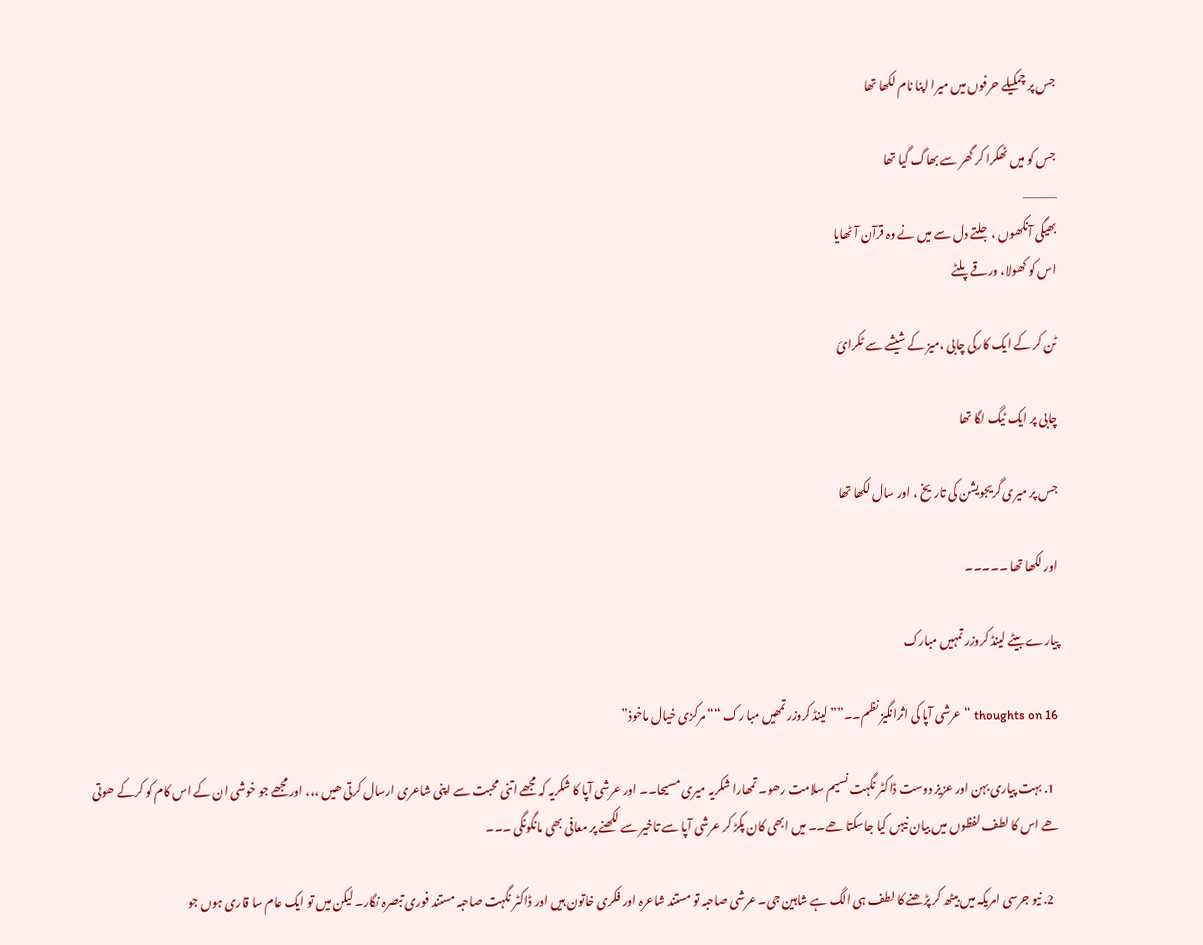جس پر چمکیلے حرفوں میں میرا اپنا نام لکھا تھا

جس کو میں ٹھکرا کر گھر سے بھاگ گیا تھا
———–
بھیگی آنکھوں ،جلتے دل سے میں نے وہ قرآن آٹھایا
اس کو کھولا، ورقے پلٹے

ٹن کر کے ایک کارکی چابی ،میز کے شیشے سے ٹکرائ

چابی پر ایک ٹیگ لگا تھا

جس پر میری گریجویشن کی تاریخ ، اور سال لکھا تھا

اور لکھا تھا ۔۔۔۔۔

پیارے بیٹے لینڈ کروزر تمہیں مبارک

16 thoughts on “عرشی آپا کی اثرانگیز نظم۔۔”” لینڈ کروزر تمھیں مبا رک ““مرکزی خیال ماخوذ”

  1. بہت پیاری بہن اور عزیز دوست ڈاکٹر نگہت نسیم سلامت رھو۔ تمھارا شکریہ میری مسیحا۔۔ اور عرشی آپا کا شکریہ کہ مجھے اتنی محبت سے اپنی شاعری ارسال کرتی ھیں ،،، اور مجھے جو خوشی ان کے اس کام کو کرکے ھوتی ھے اس کا لطف لفظوں میں بیان نیہں کیا جاسکتا ھے۔۔ میں ابھی کان پکڑ کر عرشی آپا سے تاخیر سے لکھنے پر معافی بھی مانگونگی ۔۔۔

  2. نیو جرسی امریکہ میں بیٹھ کر پڑھنے کا لطف ہی الگ ہے شاہین جی۔ عرشی صاحبہ تو مستند شاعرہ اور فکری خاتون ہیں اور ڈاکٹر نگہت صاحبہ مستند فوری تبصرہ نگار۔ لیکن میں تو ایک عام سا قاری ہوں جو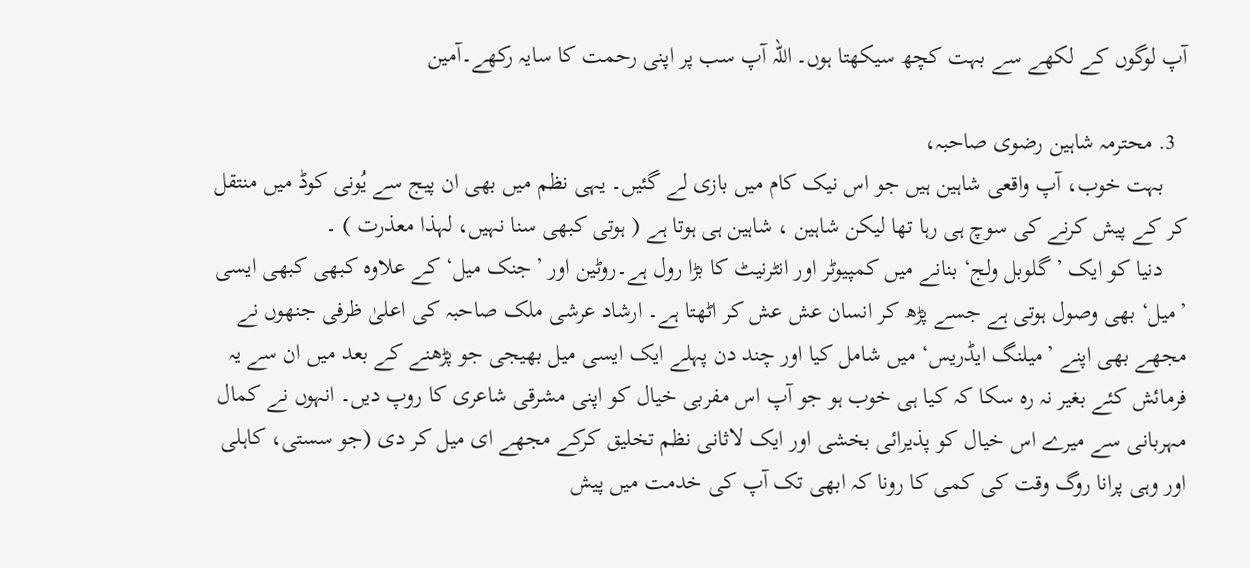آپ لوگوں کے لکھے سے بہت کچھ سیکھتا ہوں۔ اللہ آپ سب پر اپنی رحمت کا سایہ رکھے۔آمین

  3. محترمہ شاہین رضوی صاحبہ،
    بہت خوب، آپ واقعی شاہین ہیں جو اس نیک کام میں بازی لے گئیں۔ یہی نظم میں بھی ان پیج سے یُونی کوڈ میں منتقل کر کے پیش کرنے کی سوچ ہی رہا تھا لیکن شاہین ، شاہین ہی ہوتا ہے ( ہوتی کبھی سنا نہیں، لہذا معذرت ) ۔
    دنیا کو ایک ’گلوبل ولج‘ بنانے میں کمپیوٹر اور انٹرنیٹ کا بڑا رول ہے۔روٹین اور ’جنک میل‘ کے علاوہ کبھی کبھی ایسی ’میل‘ بھی وصول ہوتی ہے جسے پڑھ کر انسان عش عش کر اٹھتا ہے۔ ارشاد عرشی ملک صاحبہ کی اعلیٰ ظرفی جنھوں نے مجھے بھی اپنے ’میلنگ ایڈریس‘ میں شامل کیا اور چند دن پہلے ایک ایسی میل بھیجی جو پڑھنے کے بعد میں ان سے یہ فرمائش کئے بغیر نہ رہ سکا کہ کیا ہی خوب ہو جو آپ اس مفربی خیال کو اپنی مشرقی شاعری کا روپ دیں۔ انہوں نے کمال مہربانی سے میرے اس خیال کو پذیرائی بخشی اور ایک لاثانی نظم تخلیق کرکے مجھے ای میل کر دی (جو سستی، کاہلی اور وہی پرانا روگ وقت کی کمی کا رونا کہ ابھی تک آپ کی خدمت میں پیش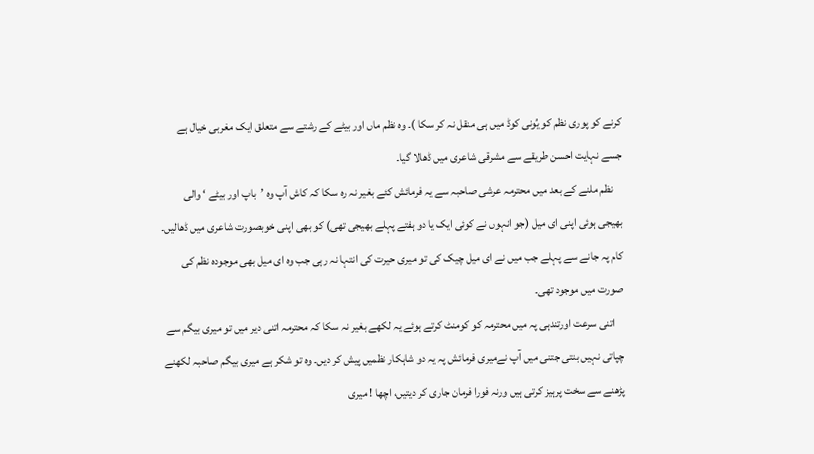کرنے کو پوری نظم کو یُونی کوڈ میں ہی منقل نہ کر سکا )۔ وہ نظم ماں اور بیٹے کے رشتے سے متعلق ایک مغربی خیال ہے جسے نہایت احسن طریقے سے مشرقی شاعری میں ڈھالا گیا۔
    نظم ملنے کے بعد میں محترمہ عرشی صاحبہ سے یہ فرمائش کئے بغیر نہ رہ سکا کہ کاش آپ وہ ’باپ اور بیٹے ‘ والی بھیجی ہوئی اپنی ای میل (جو انہوں نے کوئی ایک یا دو ہفتے پہلے بھیجی تھی) کو بھی اپنی خوبصورت شاعری میں ڈھالیں۔ کام پہ جانے سے پہلے جب میں نے ای میل چیک کی تو میری حیرت کی انتہا نہ رہی جب وہ ای میل بھی موجودہ نظم کی صورت میں موجود تھی۔
    اتنی سرعت اورتندہی پہ میں محترمہ کو کومنٹ کرتے ہوئے یہ لکھے بغیر نہ سکا کہ محترمہ اتنی دیر میں تو میری بیگم سے چپاتی نہیں بنتی جتنی میں آپ نےمیری فرمائش پہ یہ دو شاہکار نظمیں پیش کر دیں۔ وہ تو شکر ہے میری بیگم صاحبہ لکھنے پڑھنے سے سخت پرہیز کرتی ہیں ورنہ فورا فرمان جاری کر دیتیں، اچھا ! میری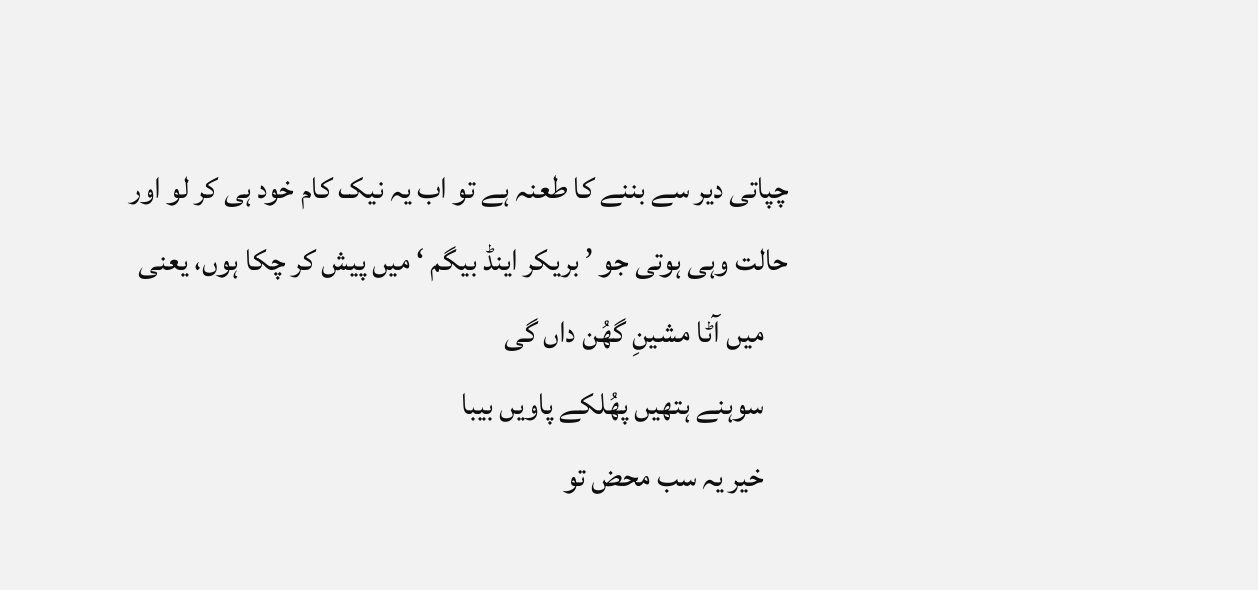چپاتی دیر سے بننے کا طعنہ ہے تو اب یہ نیک کام خود ہی کر لو اور حالت وہی ہوتی جو ’ بریکر اینڈ بیگم ‘ میں پیش کر چکا ہوں، یعنی
    میں آٹا مشینِ گھُن داں گی
    سوہنے ہتھیں پھُلکے پاویں بیبا
    خیر یہ سب محض تو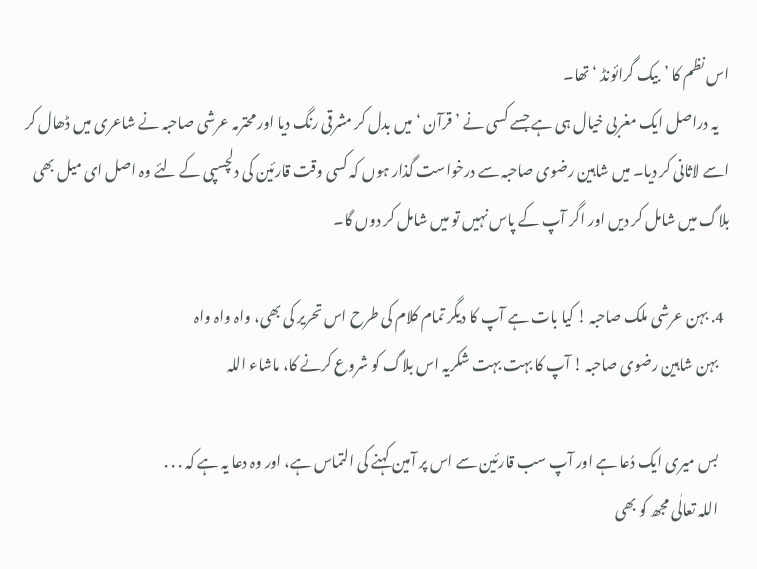اس نظم کا ’بیک گرائونڈ ‘ تھا۔
    یہ دراصل ایک مغربی خیال ہی ہے جسے کسی نے ’ قرآن ‘ میں بدل کر مشرقی رنگ دیا اور محترمہ عرشی صاحبہ نے شاعری میں ڈھال کر اسے لاثانی کر دیا۔ میں شاہین رضوی صاحبہ سے درخواست گذار ہوں کہ کسی وقت قارئین کی دلچسپی کے لئے وہ اصل ای میل بھی بلاگ میں شامل کر دیں اور اگر آپ کے پاس نہیں تو میں شامل کر دوں گا۔

  4. بہن عرشی ملک صاحبہ ! کیا بات ہے آپ کا دیگر تمام کلام کی طرح اس تحریر کی بھی، واہ واہ واہ
    بہن شاہین رضوی صاحبہ ! آپ کا بہت بہت شکریہ اس بلاگ کو شروع کرنے کا، ماشاء اللہ

    بس میری ایک دُعا ہے اور آپ سب قارئین سے اس پر آمین کہنے کی التماس ہے، اور وہ دعا یہ ہے کہ . . .
    اللہ تعالٰی مجھ کو بھی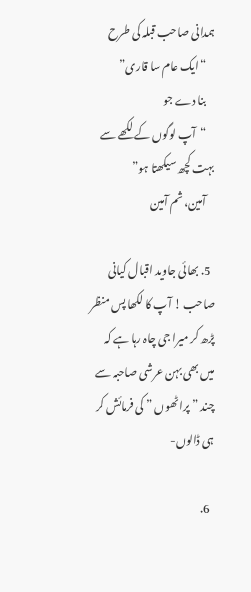ہمدانی صاحب قبلہ کی طرح
    “ایک عام سا قاری”
    بنا دے جو
    “آپ لوگوں کے لکھے سے بہت کچھ سیکھتا ہو”
    آمین، ثم آمین

  5. بھائی جاوید اقبال کیانی صاحب ! آپ کا لکھا پس منظر پڑھ کر میرا جی چاہ رہا ہے کہ میں بھی بہن عرشی صاحبہ سے چند ” پراٹھوں ” کی فرمائش کر ہی ڈالوں-

  6.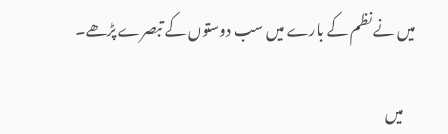میں نے نظم کے بارے میں سب دوستوں کے تبصرے پڑھے۔

    میں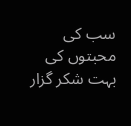سب کی محبتوں کی بہت شکر گزار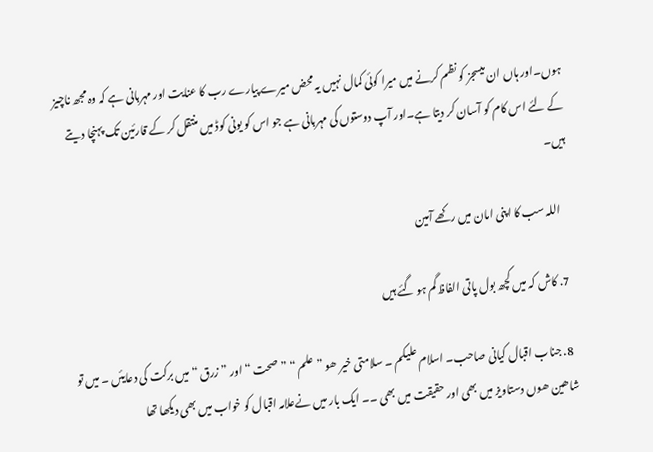ہوں۔اور ہاں ان میسجز کو نظم کرنے میں میرا کوئی کمال نہیں یہ محض میرے پیارے رب کا عنایت اور مہربانی ہے کہ وہ مجھ ناچیز کے لئے اس کام کو آسان کر دیتا ہے۔اور آپ دوستوں کی مہربانی ہے جو اس کو یونی کوڈ میں منتقل کر کے قارئین تک پہنچا دیتے ہیں۔

    اللہ سب کا اپنی امان میں رکھے آمین

  7. کاش کہ میں کچھ بول پاتی الفاظ گم ہو گئے ہیں

  8. جناب اقبال کیانی صاحب۔ اسلام علیکم ۔ سلامتی خیر ھو ” علم “ ” صحت “ اور ” زرق “میں برکت کی دعايئں ۔ میں تو شاھین ھوں دستاویز میں بھی اور حقیقت میں بھی ۔۔ ایک بار میں نےعلامہ اقبال کو خواب میں بھی دیکھا تھا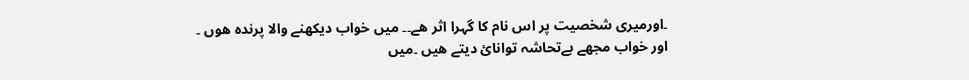۔اورمیری شخصیت پر اس نام کا گہرا اثر ھے۔۔ میں خواب دیکھنے والا پرندہ ھوں ۔ اور خواب مجھے بےتحاشہ توانائ دیتے ھیں ۔میں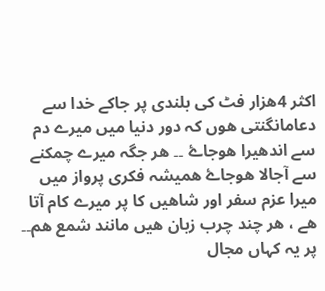اکثر 4ھزار فٹ کی بلندی پر جاکے خدا سے دعامانگنتی ھوں کہ دور دنیا میں میرے دم سے اندھیرا ھوجاۓ ۔۔ ھر جگہ میرے چمکنے سے آجالا ھوجاۓ ھمیشہ فکری پرواز میں میرا عزم سفر اور شاھیں کا پر میرے کام آتا ھے ، ھر چند چرب زبان ھیں مانند شمع ھم۔۔ پر یہ کہاں مجال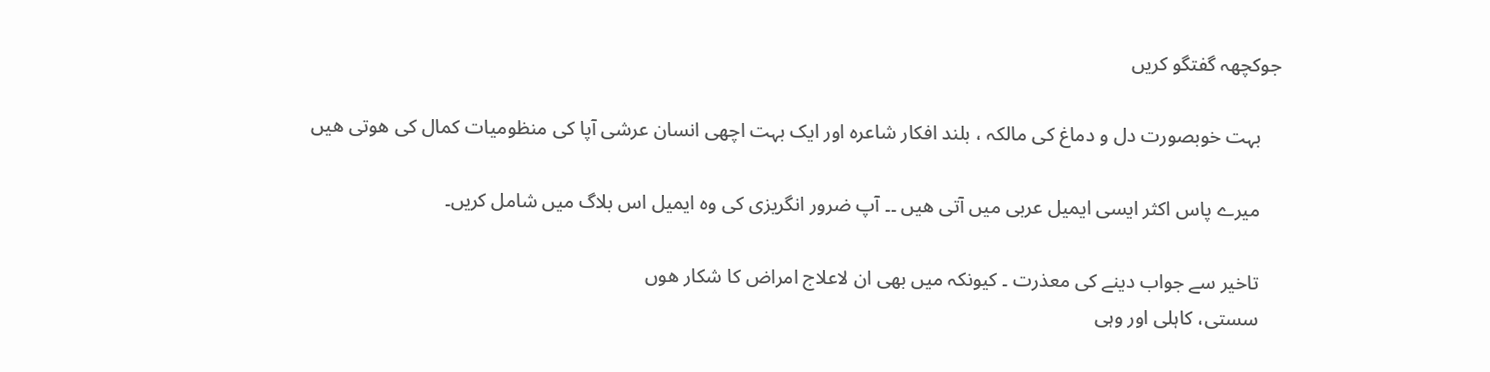جوکچھہ گفتگو کریں

    بہت خوبصورت دل و دماغ کی مالکہ ، بلند افکار شاعرہ اور ایک بہت اچھی انسان عرشی آپا کی منظومیات کمال کی ھوتی ھیں

    میرے پاس اکثر ایسی ایمیل عربی میں آتی ھیں ۔۔ آپ ضرور انگریزی کی وہ ایمیل اس بلاگ میں شامل کریں۔

    تاخیر سے جواب دینے کی معذرت ۔ کیونکہ میں بھی ان لاعلاج امراض کا شکار ھوں
    سستی، کاہلی اور وہی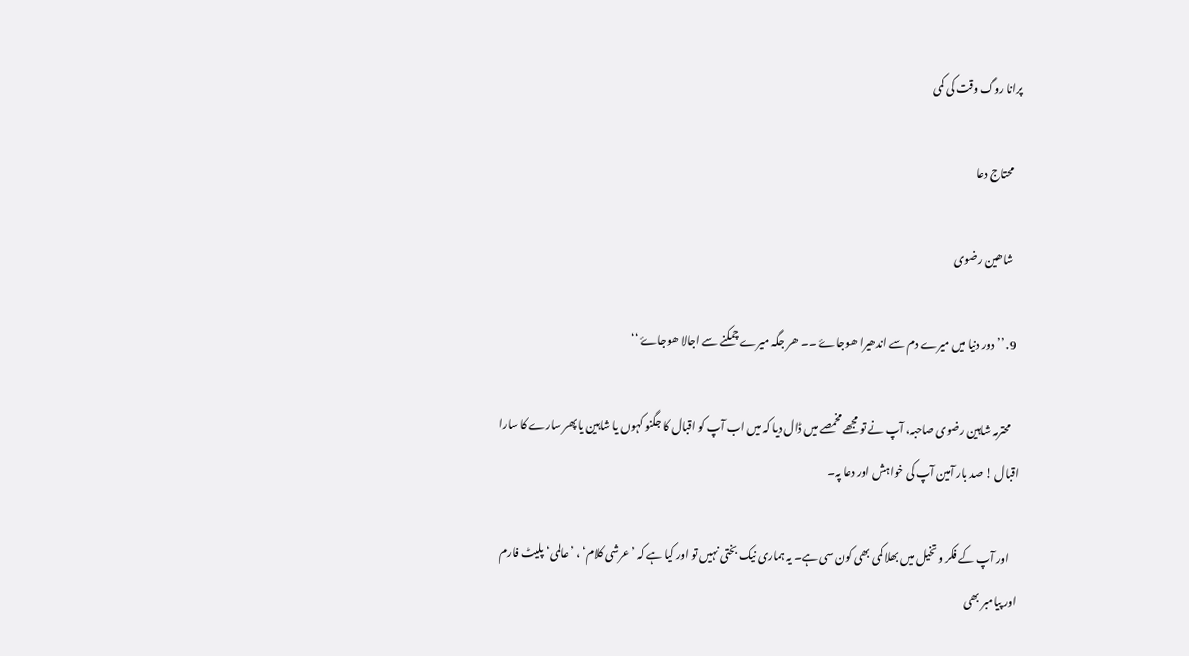پرانا روگ وقت کی کمی

    محتاج دعا

    شاھین رضوی

  9. ’’ دور دنیا میں میرے دم سے اندھیرا ھوجاۓ ۔۔ ھر جگہ میرے چمکنے سے اجالا ھوجاۓ ‘‘

    محترمہ شاہین رضوی صاحبہ، آپ نے تو مجھے مخمصے میں ڈال دیا کہ میں اب آپ کو اقبال کا جگنو کہوں یا شاہین یا پھر سارے کا سارا اقبال ! صد بار آمین آپ کی خواہش اور دعا پہ۔

    اور آپ کے فکر و تخیل میں بھلا کمی بھی کون سی ہے۔ یہ ہماری نیک بختی نہیں تو اور کیا ہے کہ ’عرشی کلام‘ ، ’عالمی‘ پلیٹ فارم اور پیامبر بھی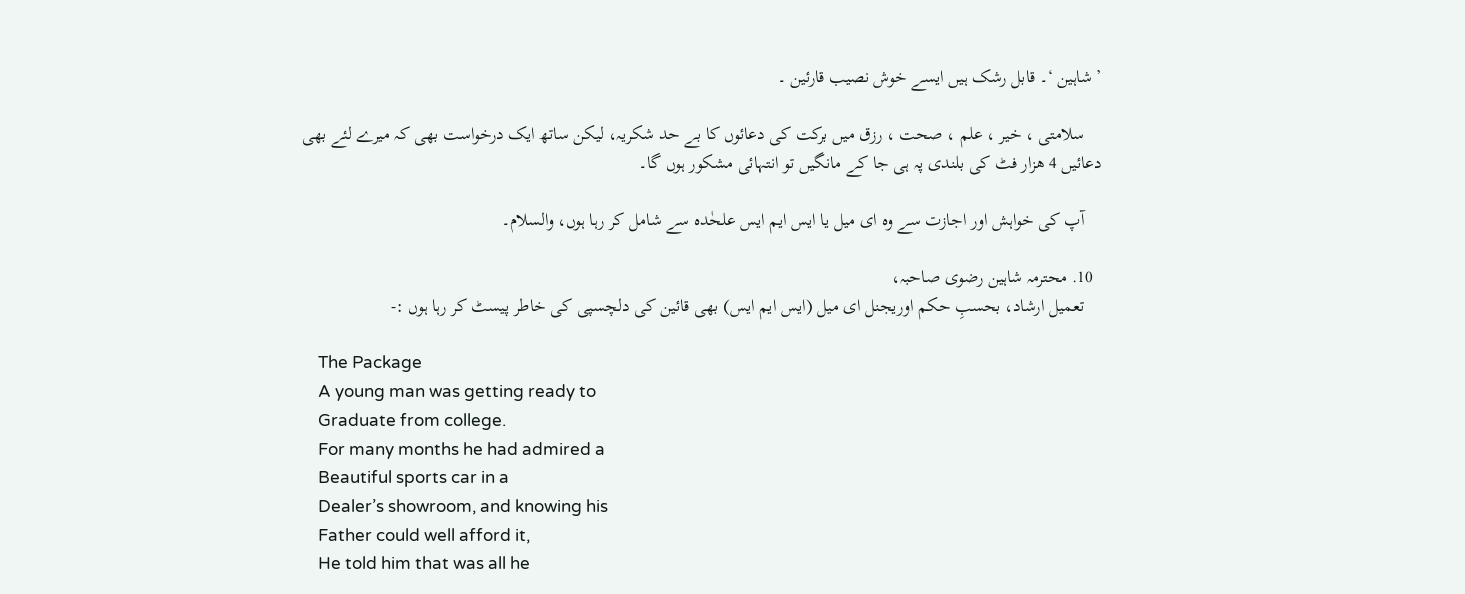’ شاہین ‘۔ قابل رشک ہیں ایسے خوش نصیب قارئین ۔

    سلامتی ، خیر ، علم ، صحت ، رزق میں برکت کی دعائوں کا بے حد شکریہ، لیکن ساتھ ایک درخواست بھی کہ میرے لئے بھی دعائیں 4 ھزار فٹ کی بلندی پہ ہی جا کے مانگیں تو انتہائی مشکور ہوں گا۔

    آپ کی خواہش اور اجازت سے وہ ای میل یا ایس ایم ایس علحٰدہ سے شامل کر رہا ہوں، والسلام۔

  10. محترمہ شاہین رضوی صاحبہ،
    تعمیل ارشاد، بحسبِ حکم اوریجنل ای میل (ایس ایم ایس) بھی قائین کی دلچسپی کی خاطر پیسٹ کر رہا ہوں :-

    The Package
    A young man was getting ready to
    Graduate from college.
    For many months he had admired a
    Beautiful sports car in a
    Dealer’s showroom, and knowing his
    Father could well afford it,
    He told him that was all he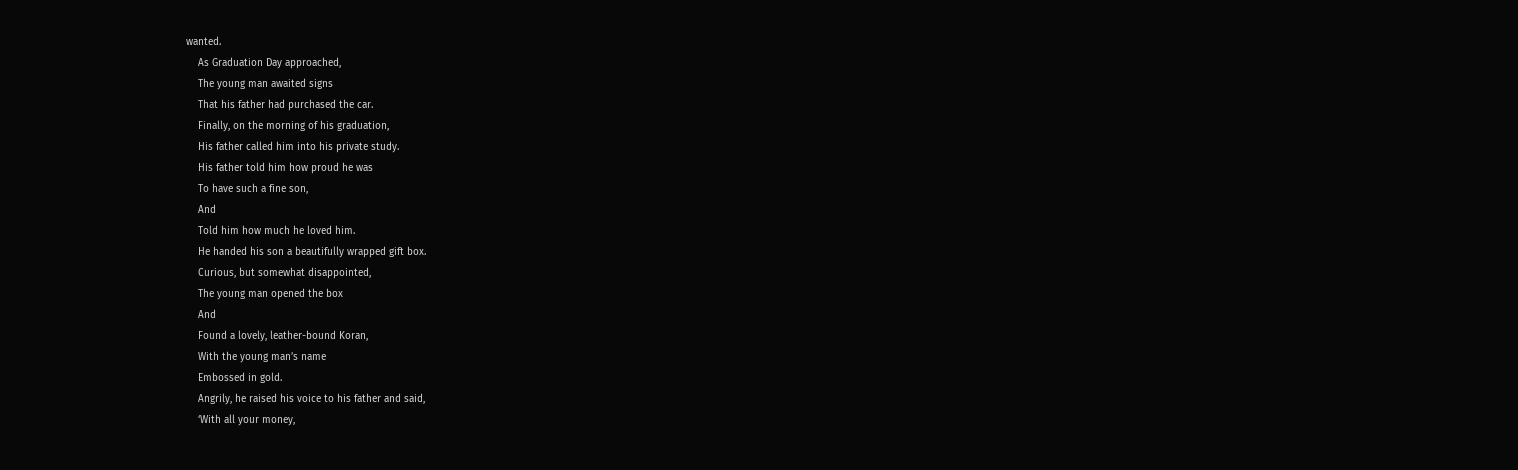wanted.
    As Graduation Day approached,
    The young man awaited signs
    That his father had purchased the car.
    Finally, on the morning of his graduation,
    His father called him into his private study.
    His father told him how proud he was
    To have such a fine son,
    And
    Told him how much he loved him.
    He handed his son a beautifully wrapped gift box.
    Curious, but somewhat disappointed,
    The young man opened the box
    And
    Found a lovely, leather-bound Koran,
    With the young man’s name
    Embossed in gold.
    Angrily, he raised his voice to his father and said,
    ‘With all your money,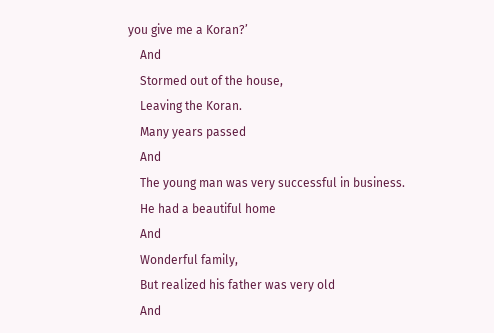you give me a Koran?’
    And
    Stormed out of the house,
    Leaving the Koran.
    Many years passed
    And
    The young man was very successful in business.
    He had a beautiful home
    And
    Wonderful family,
    But realized his father was very old
    And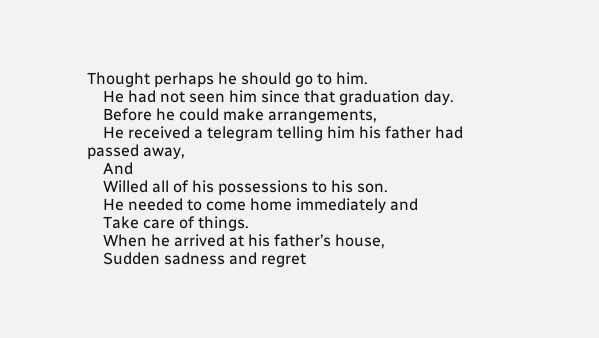Thought perhaps he should go to him.
    He had not seen him since that graduation day.
    Before he could make arrangements,
    He received a telegram telling him his father had passed away,
    And
    Willed all of his possessions to his son.
    He needed to come home immediately and
    Take care of things.
    When he arrived at his father’s house,
    Sudden sadness and regret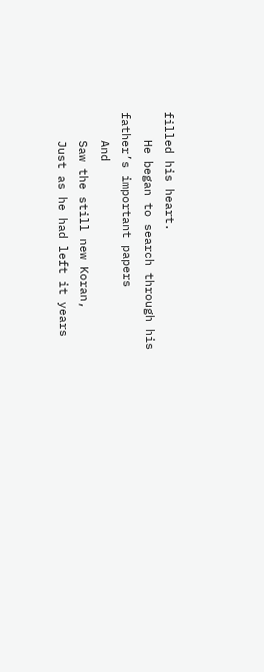filled his heart.
    He began to search through his father’s important papers
    And
    Saw the still new Koran,
    Just as he had left it years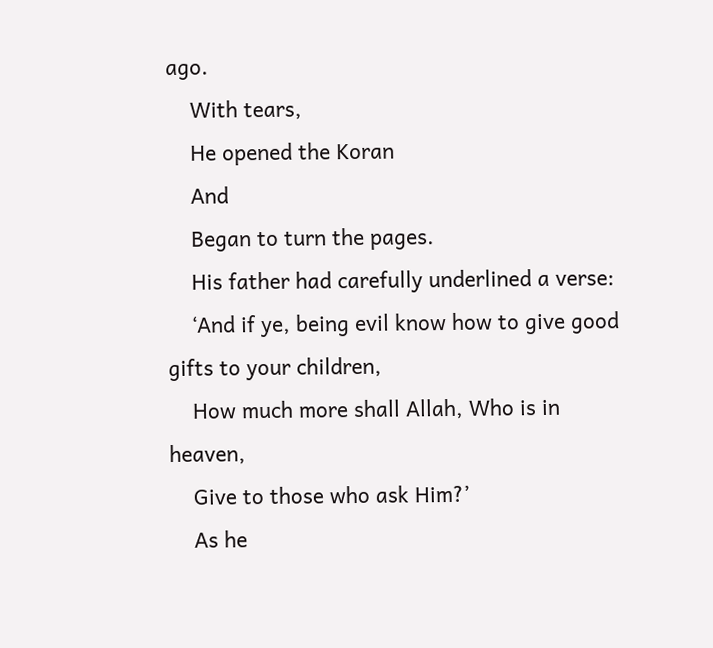ago.
    With tears,
    He opened the Koran
    And
    Began to turn the pages.
    His father had carefully underlined a verse:
    ‘And if ye, being evil know how to give good gifts to your children,
    How much more shall Allah, Who is in heaven,
    Give to those who ask Him?’
    As he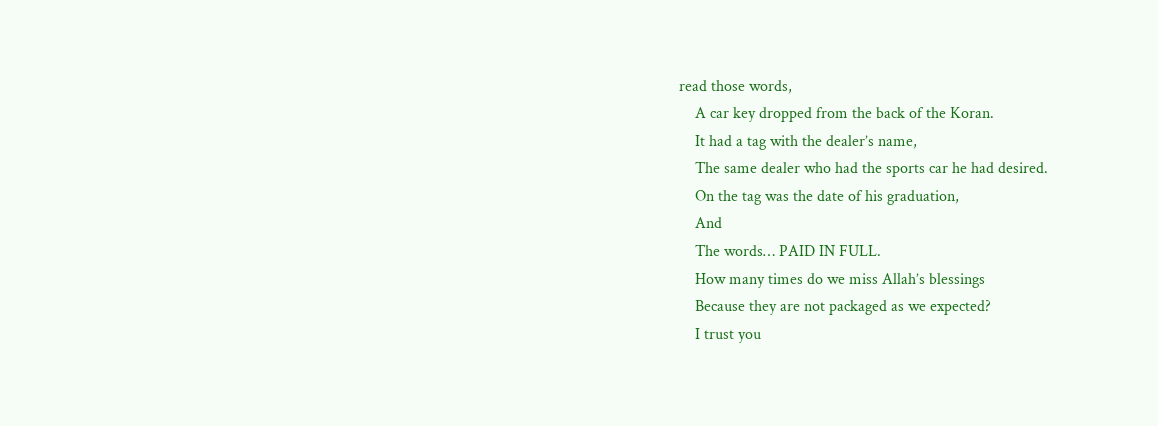read those words,
    A car key dropped from the back of the Koran.
    It had a tag with the dealer’s name,
    The same dealer who had the sports car he had desired.
    On the tag was the date of his graduation,
    And
    The words… PAID IN FULL.
    How many times do we miss Allah’s blessings
    Because they are not packaged as we expected?
    I trust you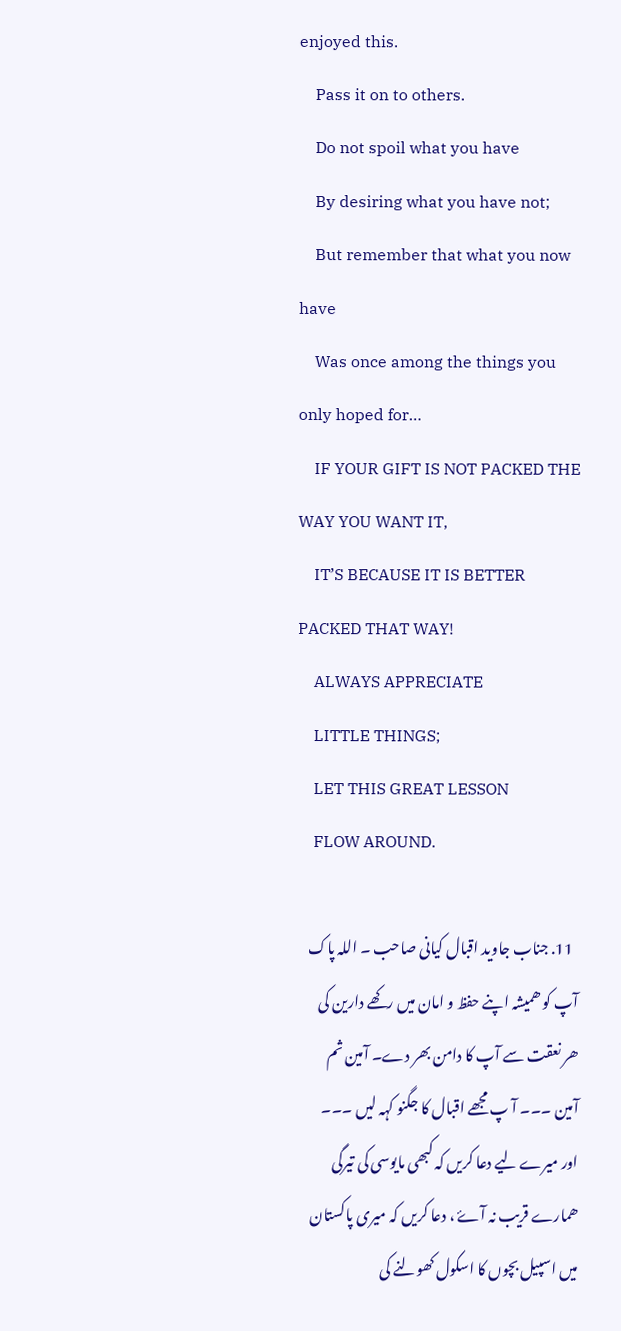enjoyed this.
    Pass it on to others.
    Do not spoil what you have
    By desiring what you have not;
    But remember that what you now have
    Was once among the things you only hoped for…
    IF YOUR GIFT IS NOT PACKED THE WAY YOU WANT IT,
    IT’S BECAUSE IT IS BETTER PACKED THAT WAY!
    ALWAYS APPRECIATE
    LITTLE THINGS;
    LET THIS GREAT LESSON
    FLOW AROUND.

  11. جناب جاوید اقبال کیانی صاحب ۔ اللہ پاک آپ کو ھمیشہ اپنے حفظ و امان میں رکھے دارین کی ھر نعقت سے آپ کا دامن بھر دے۔ آمین ثم آمین ۔۔۔ آ پ مجھے اقبال کا جگنو کہہ لیں ۔۔۔ اور میرے لیے دعا کریں کہ کبھی مایوسی کی تیرگی ھمارے قریب نہ آۓ ، دعا کریں کہ میری پاکستان میں اسپیل بچوں کا اسکول کھولنے کی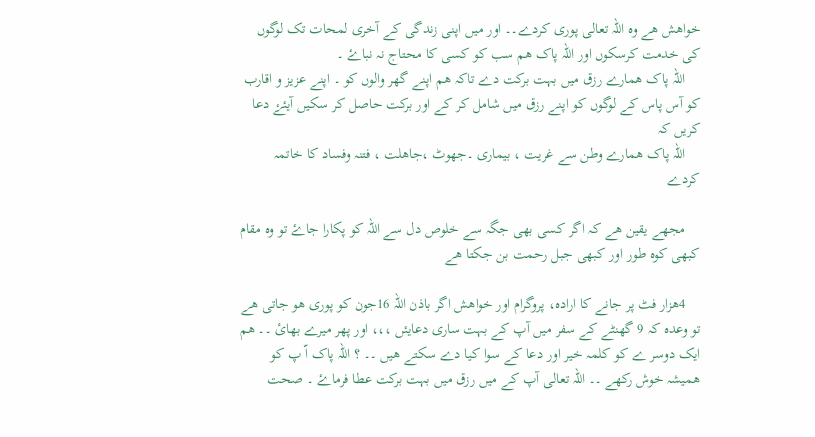خواھش ھے وہ اللہ تعالی پوری کردے۔۔ اور میں اپنی زندگی کے آخری لمحات تک لوگوں کی خدمت کرسکوں اور اللہ پاک ھم سب کو کسی کا محتاج نہ نباۓ ۔
    اللہ پاک ھمارے رزق میں بہت برکت دے تاکہ ھم اپنے گھر والوں کو ۔ اپنے عزیز و اقارب کو آس پاس کے لوگوں کو اپنے رزق میں شامل کر کے اور برکت حاصل کر سکیں آیئۓ دعا کریں کہ
    اللہ پاک ھمارے وطن سے غریت ، بیماری ۔جھوٹ ،جاھلت ، فتنہ وفساد کا خاتمہ کردے

    مجھے یقین ھے کہ اگر کسی بھی جگہ سے خلوص دل سے اللہ کو پکارا جاۓ تو وہ مقام کبھی کوہ طور اور کبھی جبل رحمت بن جکتا ھے

    4ھزار فٹ پر جانے کا ارادہ، پروگرام اور خواھش اگر باذن اللہ 16جون کو پوری ھو جاتی ھے تو وعدہ کہ 9 گھنٹے کے سفر میں آپ کے بہت ساری دعايئں ،،، اور پھر میرے بھائ ۔۔ ھم ایک دوسر ے کو کلمہ خیر اور دعا کے سوا کیا دے سکتے ھیں ۔۔ ؟ اللہ پاک اّ پ کو ھمیشہ خوش رکھے ۔۔ اللہ تعالی آپ کے میں رزق میں بہت برکت عطا فرماۓ ۔ صحت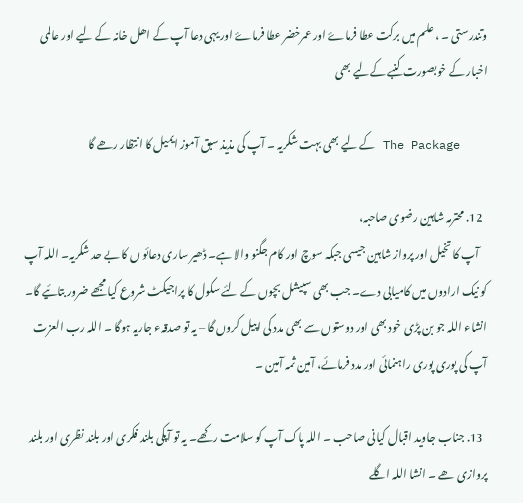وتندرستی ۔ ، علم میں برکت عطا فرماۓ اور عمرخضر عطا فرماۓ اور یہی دعا آپ کے اھل خانہ کے لیے اور عالمی اخبار کے خوبصورت کنبے کےلیے بھی

    The Package کے لیے بھی بہت شکریہ ۔ آپ کی مذیذ سبق آموز ایمیل کا انتظار رھے گا

  12. محترمہ شاہین رضوی صاحبہ،
    آپ کا تخیل اور پرواز شاہین جیسی جبکہ سوچ اور کام جگنو والا ہے۔ ڈھیر ساری دعائو ں کا بے حد شکریہ۔ اللہ آپ کو نیک ارادوں میں کامیابی دے۔ جب بھی سپیشل بچوں کے لئے سکول کا پراجیکٹ شروع کیا مجھے ضرور بتائیے گا۔ انشاء اللہ جو بن پڑی خود بھی اور دوستوں سے بھی مدد کی اپیل کروں گا – یہ تو صدقہء جاریہ ہوگا ۔ اللہ رب العزت آپ کی پوری پوری راہنمائی اور مدد فرمائے، آمین ثمہ آمین ۔

  13. جناب جاوید اقبال کیانی صاحب ۔ اللہ پاک آپ کو سلامت رکھے۔ یہ تو آپکی بلند فکری اور بلند نظری اور بلند پروازی ھے ۔ انشا اللہ اگلے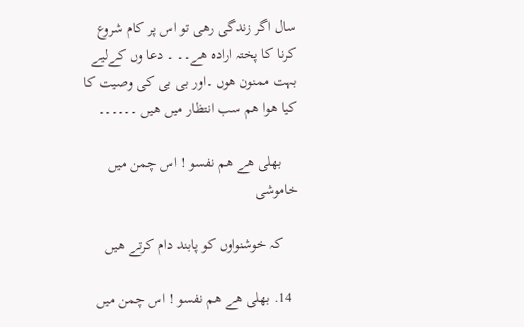سال اگر زندگی رھی تو اس پر کام شروع کرنا کا پختہ ارادہ ھے۔۔ ۔ دعا وں کےلیے بہت ممنون ھوں ۔اور بی بی کی وصیت کا کیا ھوا ھم سب انتظار میں ھیں ۔۔۔۔۔۔

    بھلی ھے ھم نفسو ! اس چمن میں خاموشی

    کہ خوشنواوں کو پابند دام کرتے ھیں

  14. بھلی ھے ھم نفسو ! اس چمن میں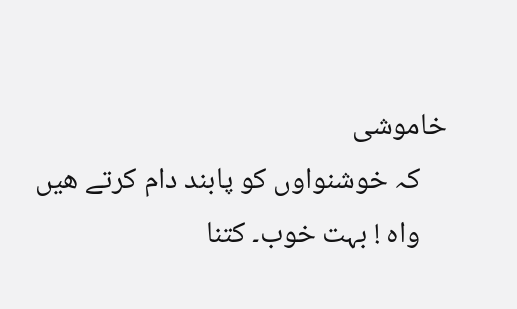خاموشی
    کہ خوشنواوں کو پابند دام کرتے ھیں
    واہ ! بہت خوب۔ کتنا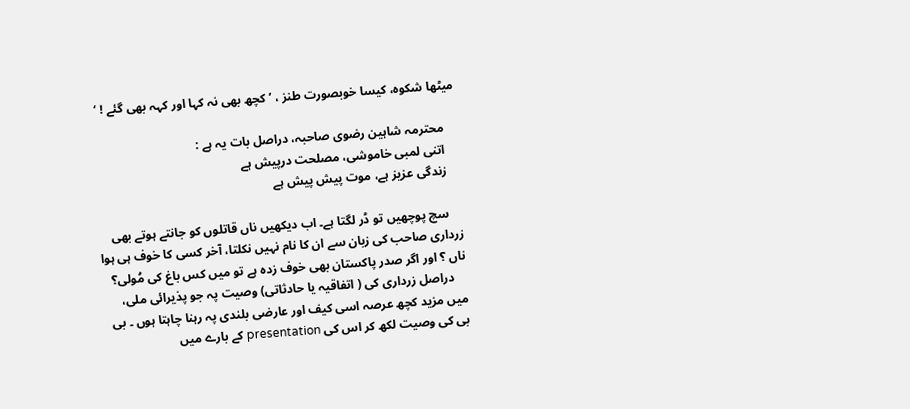میٹھا شکوہ، کیسا خوبصورت طنز ، ’ کچھ بھی نہ کہا اور کہہ بھی گئے ! ‘

    محترمہ شاہین رضوی صاحبہ، دراصل بات یہ ہے :
    اتنی لمبی خاموشی، مصلحت درپیش ہے
    زندگی عزیز ہے، موت پیش پیش ہے

    سچ پوچھیں تو ڈر لگتا ہے۔ اب دیکھیں ناں قاتلوں کو جانتے ہوتے بھی زرداری صاحب کی زبان سے ان کا نام نہیں نکلتا، آخر کسی کا خوف ہی ہوا ناں ؟ اور اگر صدر پاکستان بھی خوف زدہ ہے تو میں کس باغ کی مُولی؟
    دراصل زرداری کی ( اتفاقیہ یا حادثاتی) وصیت پہ جو پذیرائی ملی، میں مزید کچھ عرصہ اسی کیف اور عارضی بلندی پہ رہنا چاہتا ہوں ۔ بی بی کی وصیت لکھ کر اس کی presentation کے بارے میں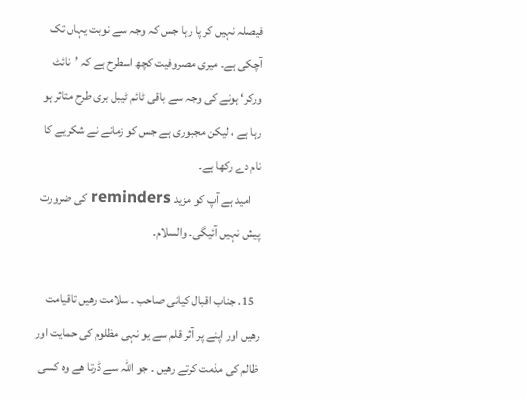فیصلہ نہیں کر پا رہا جس کہ وجہ سے نوبت یہاں تک آچکی ہے۔ میری مصروفیت کچھ اسطرح ہے کہ ’نائٹ ورکر‘ ہونے کی وجہ سے باقی ٹائم ٹیبل بری طرح متاثر ہو رہا ہے ، لیکن مجبوری ہے جس کو زمانے نے شکریے کا نام دے رکھا ہے۔
    امید ہے آپ کو مزید reminders کی ضرورت پیش نہیں آئیگی۔ والسلام۔

  15. جناب اقبال کیانی صاحب ۔ سلامت رھیں تاقیامت رھیں اور اپنے پر آثر قلم سے یو نہی مظلوم کی حمایت اور ظالم کی مذمت کرتے رھیں ۔ جو اللہ سے ڈرتا ھے وہ کسی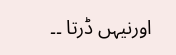اورنیہں ڈرتا ۔۔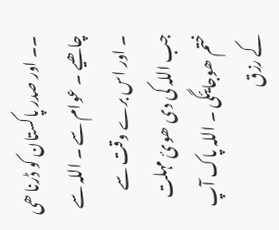۔۔ اور صدر پاکستان کو ڈرنا ھی چاھیے ۔ عوام سے ۔ اللہ سے ۔ اور اس برے وقت سے جب اللہ کی دی ھوئ مہلت ختم ھوجايئگی ۔ اللہ پاک آپ کے رزق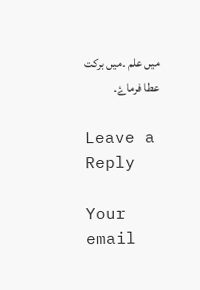میں علم ۔میں برکت عطا فرماۓ۔

Leave a Reply

Your email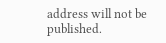address will not be published.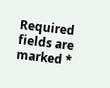Required fields are marked *